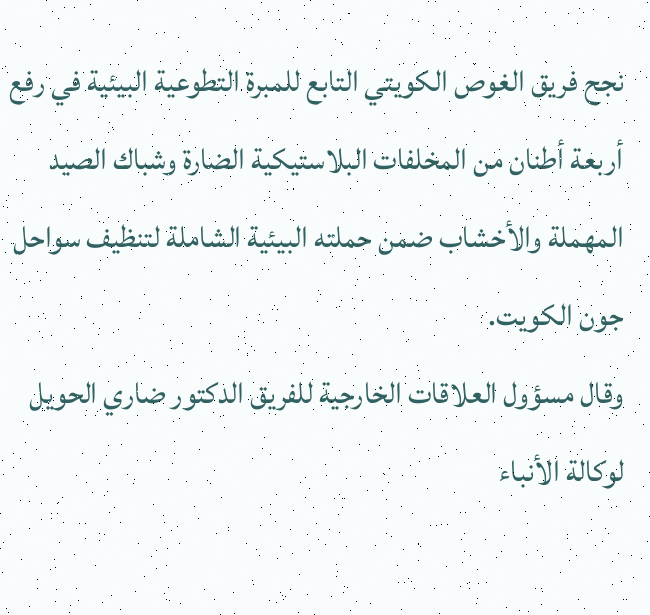نجح فريق الغوص الكويتي التابع للمبرة التطوعية البيئية في رفع أربعة أطنان من المخلفات البلاستيكية الضارة وشباك الصيد المهملة والأخشاب ضمن حملته البيئية الشاملة لتنظيف سواحل جون الكويت.
وقال مسؤول العلاقات الخارجية للفريق الدكتور ضاري الحويل لوكالة الأنباء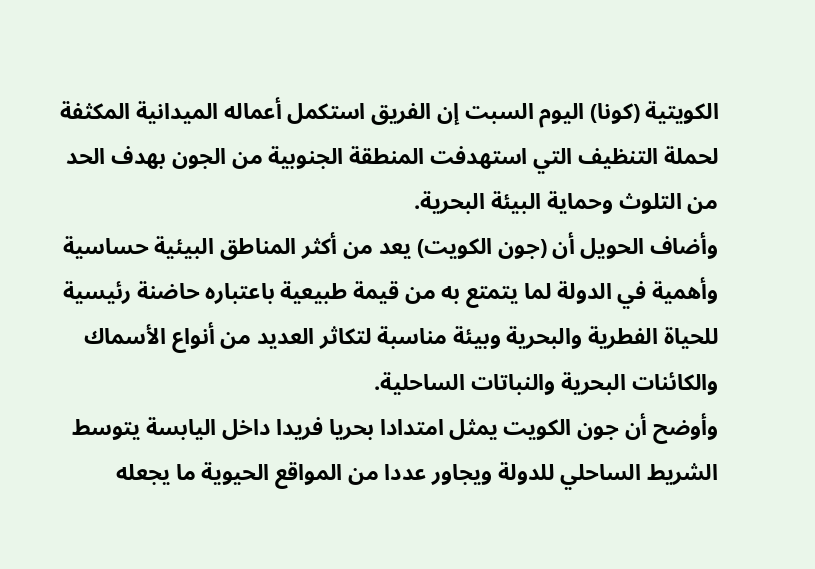الكويتية (كونا) اليوم السبت إن الفريق استكمل أعماله الميدانية المكثفة لحملة التنظيف التي استهدفت المنطقة الجنوبية من الجون بهدف الحد من التلوث وحماية البيئة البحرية.
وأضاف الحويل أن (جون الكويت) يعد من أكثر المناطق البيئية حساسية وأهمية في الدولة لما يتمتع به من قيمة طبيعية باعتباره حاضنة رئيسية للحياة الفطرية والبحرية وبيئة مناسبة لتكاثر العديد من أنواع الأسماك والكائنات البحرية والنباتات الساحلية.
وأوضح أن جون الكويت يمثل امتدادا بحريا فريدا داخل اليابسة يتوسط الشريط الساحلي للدولة ويجاور عددا من المواقع الحيوية ما يجعله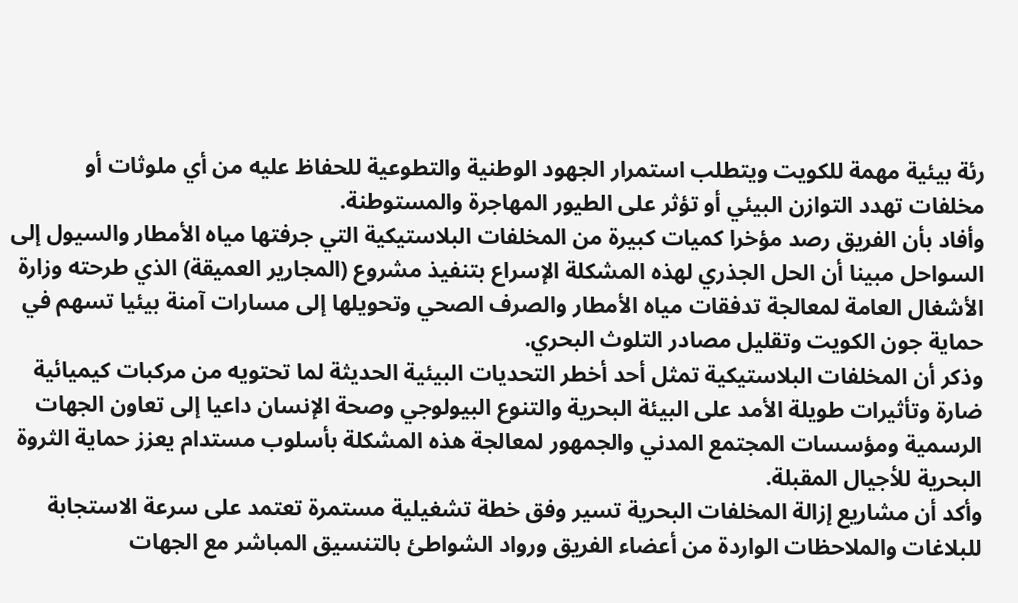رئة بيئية مهمة للكويت ويتطلب استمرار الجهود الوطنية والتطوعية للحفاظ عليه من أي ملوثات أو مخلفات تهدد التوازن البيئي أو تؤثر على الطيور المهاجرة والمستوطنة.
وأفاد بأن الفريق رصد مؤخرا كميات كبيرة من المخلفات البلاستيكية التي جرفتها مياه الأمطار والسيول إلى السواحل مبينا أن الحل الجذري لهذه المشكلة الإسراع بتنفيذ مشروع (المجارير العميقة) الذي طرحته وزارة الأشغال العامة لمعالجة تدفقات مياه الأمطار والصرف الصحي وتحويلها إلى مسارات آمنة بيئيا تسهم في حماية جون الكويت وتقليل مصادر التلوث البحري.
وذكر أن المخلفات البلاستيكية تمثل أحد أخطر التحديات البيئية الحديثة لما تحتويه من مركبات كيميائية ضارة وتأثيرات طويلة الأمد على البيئة البحرية والتنوع البيولوجي وصحة الإنسان داعيا إلى تعاون الجهات الرسمية ومؤسسات المجتمع المدني والجمهور لمعالجة هذه المشكلة بأسلوب مستدام يعزز حماية الثروة البحرية للأجيال المقبلة.
وأكد أن مشاريع إزالة المخلفات البحرية تسير وفق خطة تشغيلية مستمرة تعتمد على سرعة الاستجابة للبلاغات والملاحظات الواردة من أعضاء الفريق ورواد الشواطئ بالتنسيق المباشر مع الجهات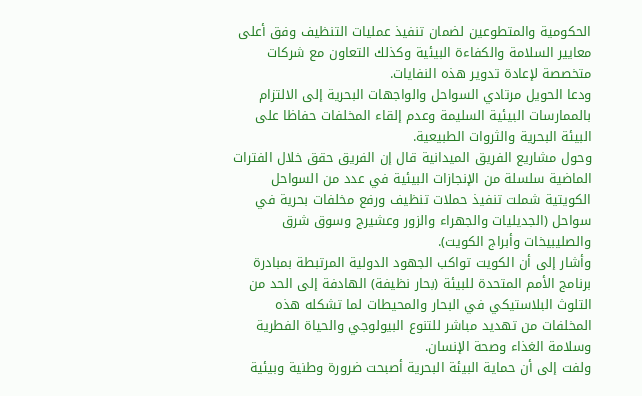الحكومية والمتطوعين لضمان تنفيذ عمليات التنظيف وفق أعلى معايير السلامة والكفاءة البيئية وكذلك التعاون مع شركات متخصصة لإعادة تدوير هذه النفايات.
ودعا الحويل مرتادي السواحل والواجهات البحرية إلى الالتزام بالممارسات البيئية السليمة وعدم إلقاء المخلفات حفاظا على البيئة البحرية والثروات الطبيعية.
وحول مشاريع الفريق الميدانية قال إن الفريق حقق خلال الفترات الماضية سلسلة من الإنجازات البيئية في عدد من السواحل الكويتية شملت تنفيذ حملات تنظيف ورفع مخلفات بحرية في سواحل (الجديليات والجهراء والزور وعشيرج وسوق شرق والصليبيخات وأبراج الكويت).
وأشار إلى أن الكويت تواكب الجهود الدولية المرتبطة بمبادرة برنامج الأمم المتحدة للبيئة (بحار نظيفة) الهادفة إلى الحد من التلوث البلاستيكي في البحار والمحيطات لما تشكله هذه المخلفات من تهديد مباشر للتنوع البيولوجي والحياة الفطرية وسلامة الغذاء وصحة الإنسان.
ولفت إلى أن حماية البيئة البحرية أصبحت ضرورة وطنية وبيئية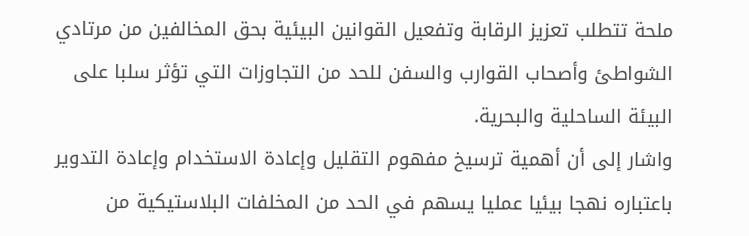ملحة تتطلب تعزيز الرقابة وتفعيل القوانين البيئية بحق المخالفين من مرتادي الشواطئ وأصحاب القوارب والسفن للحد من التجاوزات التي تؤثر سلبا على البيئة الساحلية والبحرية.
واشار إلى أن أهمية ترسيخ مفهوم التقليل وإعادة الاستخدام وإعادة التدوير باعتباره نهجا بيئيا عمليا يسهم في الحد من المخلفات البلاستيكية من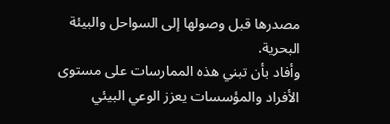مصدرها قبل وصولها إلى السواحل والبيئة البحرية.
وأفاد بأن تبني هذه الممارسات على مستوى الأفراد والمؤسسات يعزز الوعي البيئي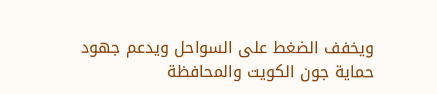ويخفف الضغط على السواحل ويدعم جهود حماية جون الكويت والمحافظة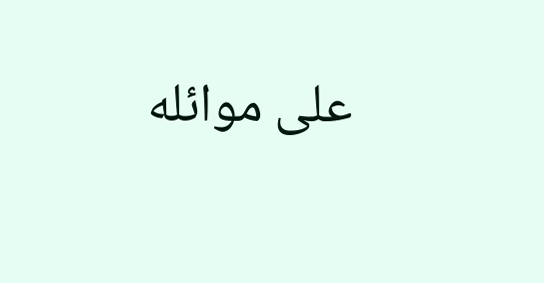على موائله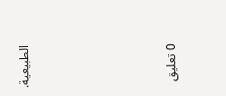الطبيعية.








0 تعليق